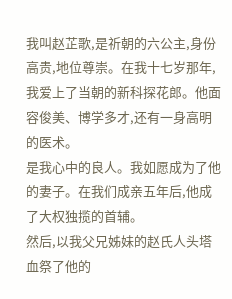我叫赵芷歌,是祈朝的六公主,身份高贵,地位尊崇。在我十七岁那年,
我爱上了当朝的新科探花郎。他面容俊美、博学多才,还有一身高明的医术。
是我心中的良人。我如愿成为了他的妻子。在我们成亲五年后,他成了大权独揽的首辅。
然后,以我父兄姊妹的赵氏人头塔血祭了他的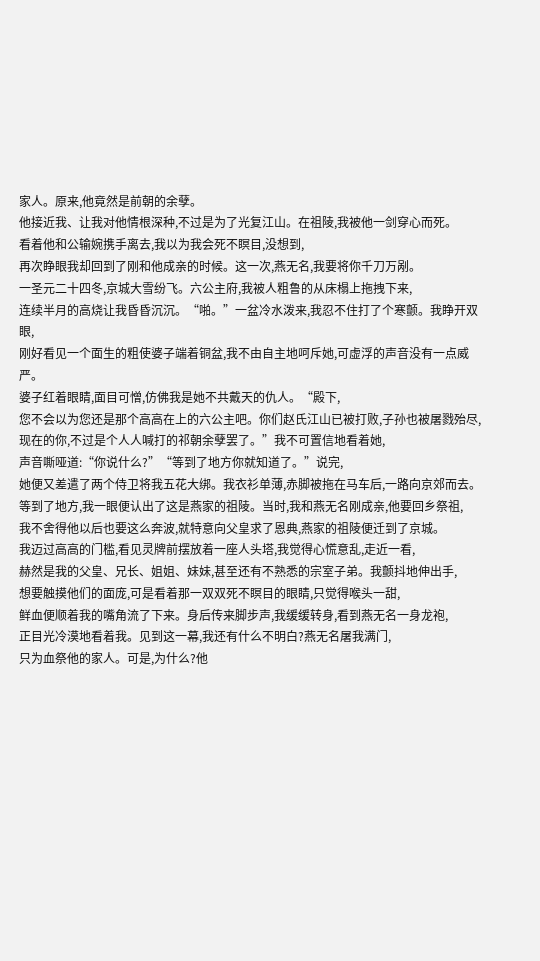家人。原来,他竟然是前朝的余孽。
他接近我、让我对他情根深种,不过是为了光复江山。在祖陵,我被他一剑穿心而死。
看着他和公输婉携手离去,我以为我会死不瞑目,没想到,
再次睁眼我却回到了刚和他成亲的时候。这一次,燕无名,我要将你千刀万剐。
一圣元二十四冬,京城大雪纷飞。六公主府,我被人粗鲁的从床榻上拖拽下来,
连续半月的高烧让我昏昏沉沉。“啪。”一盆冷水泼来,我忍不住打了个寒颤。我睁开双眼,
刚好看见一个面生的粗使婆子端着铜盆,我不由自主地呵斥她,可虚浮的声音没有一点威严。
婆子红着眼睛,面目可憎,仿佛我是她不共戴天的仇人。“殿下,
您不会以为您还是那个高高在上的六公主吧。你们赵氏江山已被打败,子孙也被屠戮殆尽,
现在的你,不过是个人人喊打的祁朝余孽罢了。”我不可置信地看着她,
声音嘶哑道:“你说什么?”“等到了地方你就知道了。”说完,
她便又差遣了两个侍卫将我五花大绑。我衣衫单薄,赤脚被拖在马车后,一路向京郊而去。
等到了地方,我一眼便认出了这是燕家的祖陵。当时,我和燕无名刚成亲,他要回乡祭祖,
我不舍得他以后也要这么奔波,就特意向父皇求了恩典,燕家的祖陵便迁到了京城。
我迈过高高的门槛,看见灵牌前摆放着一座人头塔,我觉得心慌意乱,走近一看,
赫然是我的父皇、兄长、姐姐、妹妹,甚至还有不熟悉的宗室子弟。我颤抖地伸出手,
想要触摸他们的面庞,可是看着那一双双死不瞑目的眼睛,只觉得喉头一甜,
鲜血便顺着我的嘴角流了下来。身后传来脚步声,我缓缓转身,看到燕无名一身龙袍,
正目光冷漠地看着我。见到这一幕,我还有什么不明白?燕无名屠我满门,
只为血祭他的家人。可是,为什么?他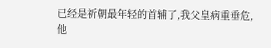已经是祈朝最年轻的首辅了,我父皇病重垂危,
他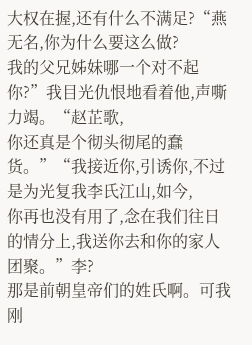大权在握,还有什么不满足?“燕无名,你为什么要这么做?
我的父兄姊妹哪一个对不起你?”我目光仇恨地看着他,声嘶力竭。“赵芷歌,
你还真是个彻头彻尾的蠢货。”“我接近你,引诱你,不过是为光复我李氏江山,如今,
你再也没有用了,念在我们往日的情分上,我送你去和你的家人团聚。”李?
那是前朝皇帝们的姓氏啊。可我刚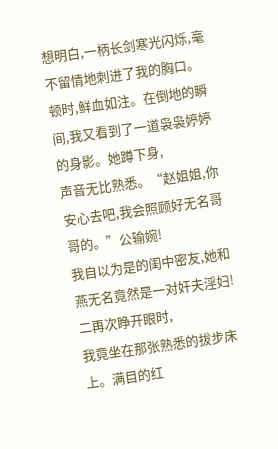想明白,一柄长剑寒光闪烁,毫不留情地刺进了我的胸口。
顿时,鲜血如注。在倒地的瞬间,我又看到了一道袅袅婷婷的身影。她蹲下身,
声音无比熟悉。“赵姐姐,你安心去吧,我会照顾好无名哥哥的。”公输婉!
我自以为是的闺中密友,她和燕无名竟然是一对奸夫淫妇!二再次睁开眼时,
我竟坐在那张熟悉的拔步床上。满目的红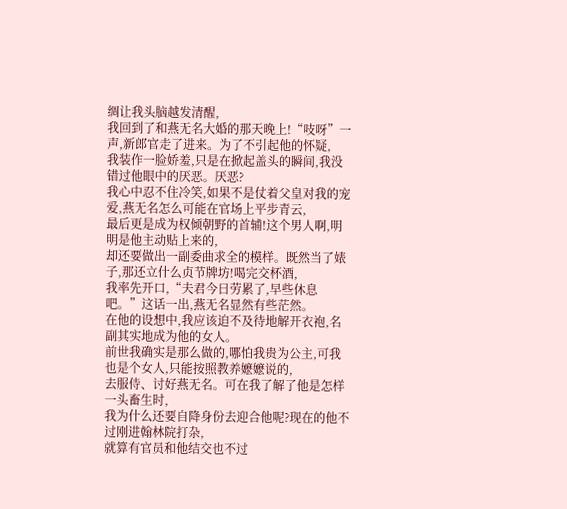绸让我头脑越发清醒,
我回到了和燕无名大婚的那天晚上!“吱呀”一声,新郎官走了进来。为了不引起他的怀疑,
我装作一脸娇羞,只是在掀起盖头的瞬间,我没错过他眼中的厌恶。厌恶?
我心中忍不住冷笑,如果不是仗着父皇对我的宠爱,燕无名怎么可能在官场上平步青云,
最后更是成为权倾朝野的首辅!这个男人啊,明明是他主动贴上来的,
却还要做出一副委曲求全的模样。既然当了婊子,那还立什么贞节牌坊!喝完交杯酒,
我率先开口,“夫君今日劳累了,早些休息吧。”这话一出,燕无名显然有些茫然。
在他的设想中,我应该迫不及待地解开衣袍,名副其实地成为他的女人。
前世我确实是那么做的,哪怕我贵为公主,可我也是个女人,只能按照教养嬷嬷说的,
去服侍、讨好燕无名。可在我了解了他是怎样一头畜生时,
我为什么还要自降身份去迎合他呢?现在的他不过刚进翰林院打杂,
就算有官员和他结交也不过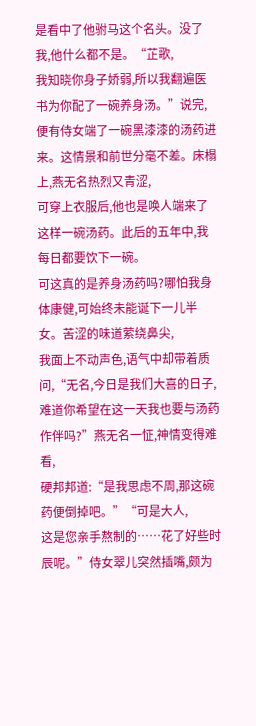是看中了他驸马这个名头。没了我,他什么都不是。“芷歌,
我知晓你身子娇弱,所以我翻遍医书为你配了一碗养身汤。”说完,
便有侍女端了一碗黑漆漆的汤药进来。这情景和前世分毫不差。床榻上,燕无名热烈又青涩,
可穿上衣服后,他也是唤人端来了这样一碗汤药。此后的五年中,我每日都要饮下一碗。
可这真的是养身汤药吗?哪怕我身体康健,可始终未能诞下一儿半女。苦涩的味道萦绕鼻尖,
我面上不动声色,语气中却带着质问,“无名,今日是我们大喜的日子,
难道你希望在这一天我也要与汤药作伴吗?”燕无名一怔,神情变得难看,
硬邦邦道:“是我思虑不周,那这碗药便倒掉吧。”“可是大人,
这是您亲手熬制的……花了好些时辰呢。”侍女翠儿突然插嘴,颇为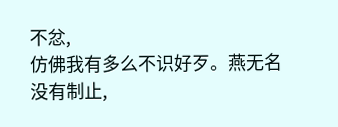不忿,
仿佛我有多么不识好歹。燕无名没有制止,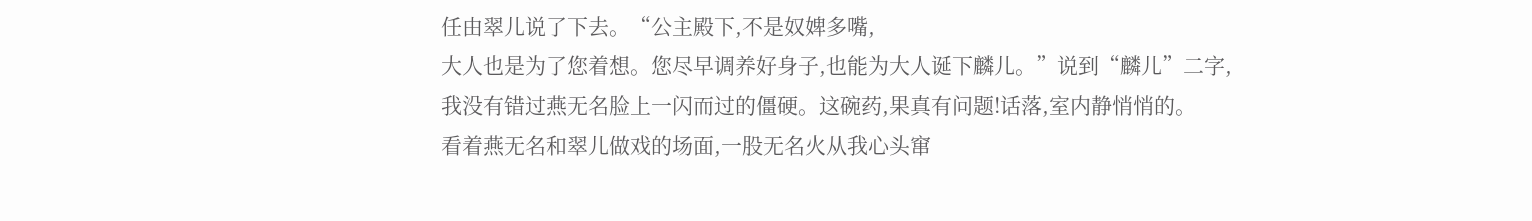任由翠儿说了下去。“公主殿下,不是奴婢多嘴,
大人也是为了您着想。您尽早调养好身子,也能为大人诞下麟儿。”说到“麟儿”二字,
我没有错过燕无名脸上一闪而过的僵硬。这碗药,果真有问题!话落,室内静悄悄的。
看着燕无名和翠儿做戏的场面,一股无名火从我心头窜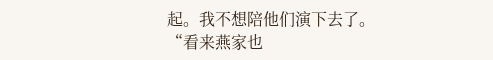起。我不想陪他们演下去了。
“看来燕家也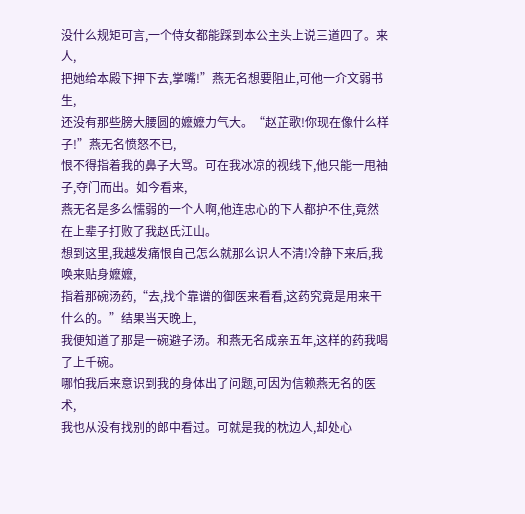没什么规矩可言,一个侍女都能踩到本公主头上说三道四了。来人,
把她给本殿下押下去,掌嘴!”燕无名想要阻止,可他一介文弱书生,
还没有那些膀大腰圆的嬷嬷力气大。“赵芷歌!你现在像什么样子!”燕无名愤怒不已,
恨不得指着我的鼻子大骂。可在我冰凉的视线下,他只能一甩袖子,夺门而出。如今看来,
燕无名是多么懦弱的一个人啊,他连忠心的下人都护不住,竟然在上辈子打败了我赵氏江山。
想到这里,我越发痛恨自己怎么就那么识人不清!冷静下来后,我唤来贴身嬷嬷,
指着那碗汤药,“去,找个靠谱的御医来看看,这药究竟是用来干什么的。”结果当天晚上,
我便知道了那是一碗避子汤。和燕无名成亲五年,这样的药我喝了上千碗。
哪怕我后来意识到我的身体出了问题,可因为信赖燕无名的医术,
我也从没有找别的郎中看过。可就是我的枕边人,却处心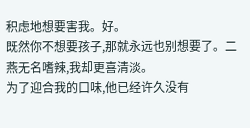积虑地想要害我。好。
既然你不想要孩子,那就永远也别想要了。二燕无名嗜辣,我却更喜清淡。
为了迎合我的口味,他已经许久没有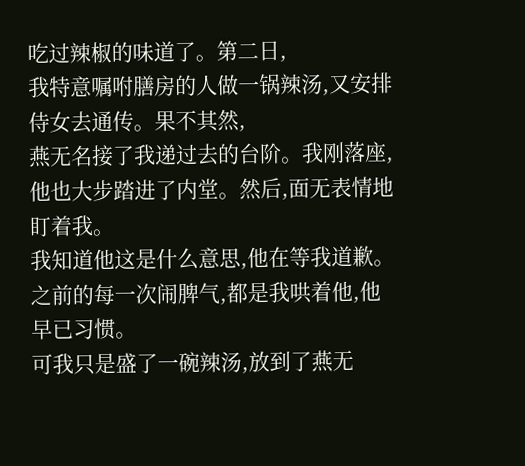吃过辣椒的味道了。第二日,
我特意嘱咐膳房的人做一锅辣汤,又安排侍女去通传。果不其然,
燕无名接了我递过去的台阶。我刚落座,他也大步踏进了内堂。然后,面无表情地盯着我。
我知道他这是什么意思,他在等我道歉。之前的每一次闹脾气,都是我哄着他,他早已习惯。
可我只是盛了一碗辣汤,放到了燕无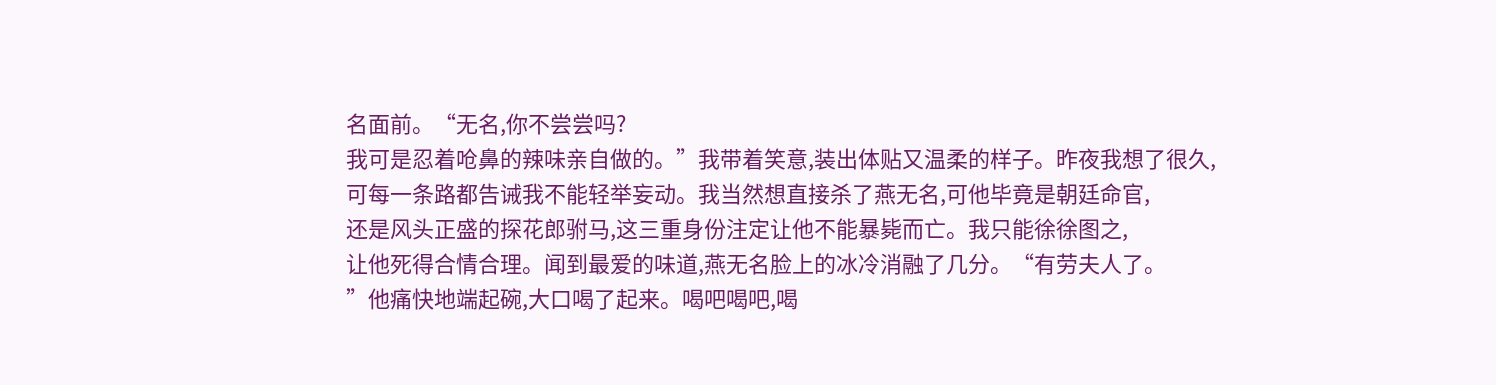名面前。“无名,你不尝尝吗?
我可是忍着呛鼻的辣味亲自做的。”我带着笑意,装出体贴又温柔的样子。昨夜我想了很久,
可每一条路都告诫我不能轻举妄动。我当然想直接杀了燕无名,可他毕竟是朝廷命官,
还是风头正盛的探花郎驸马,这三重身份注定让他不能暴毙而亡。我只能徐徐图之,
让他死得合情合理。闻到最爱的味道,燕无名脸上的冰冷消融了几分。“有劳夫人了。
”他痛快地端起碗,大口喝了起来。喝吧喝吧,喝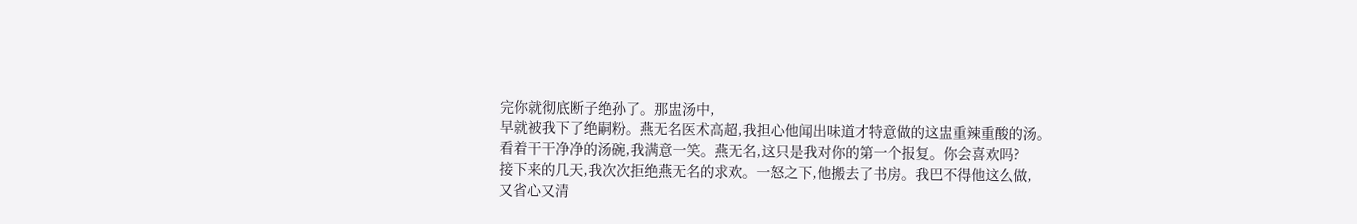完你就彻底断子绝孙了。那盅汤中,
早就被我下了绝嗣粉。燕无名医术高超,我担心他闻出味道才特意做的这盅重辣重酸的汤。
看着干干净净的汤碗,我满意一笑。燕无名,这只是我对你的第一个报复。你会喜欢吗?
接下来的几天,我次次拒绝燕无名的求欢。一怒之下,他搬去了书房。我巴不得他这么做,
又省心又清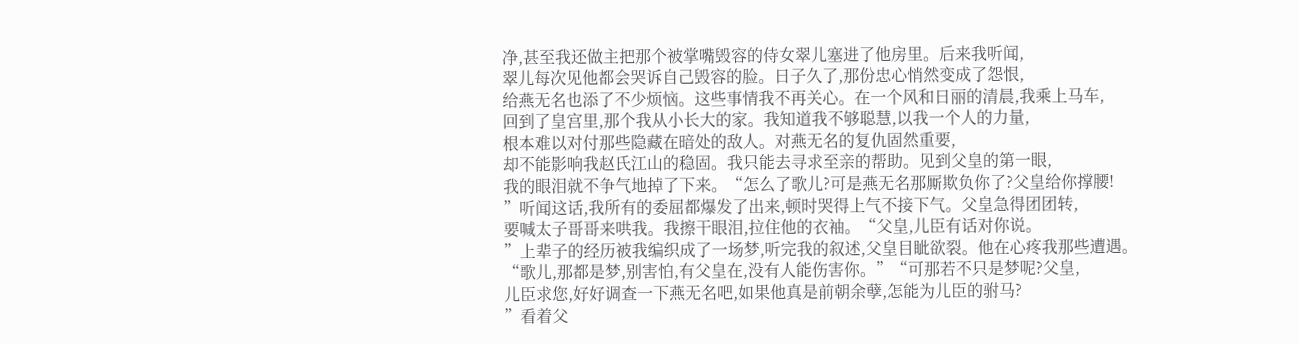净,甚至我还做主把那个被掌嘴毁容的侍女翠儿塞进了他房里。后来我听闻,
翠儿每次见他都会哭诉自己毁容的脸。日子久了,那份忠心悄然变成了怨恨,
给燕无名也添了不少烦恼。这些事情我不再关心。在一个风和日丽的清晨,我乘上马车,
回到了皇宫里,那个我从小长大的家。我知道我不够聪慧,以我一个人的力量,
根本难以对付那些隐藏在暗处的敌人。对燕无名的复仇固然重要,
却不能影响我赵氏江山的稳固。我只能去寻求至亲的帮助。见到父皇的第一眼,
我的眼泪就不争气地掉了下来。“怎么了歌儿?可是燕无名那厮欺负你了?父皇给你撑腰!
”听闻这话,我所有的委屈都爆发了出来,顿时哭得上气不接下气。父皇急得团团转,
要喊太子哥哥来哄我。我擦干眼泪,拉住他的衣袖。“父皇,儿臣有话对你说。
”上辈子的经历被我编织成了一场梦,听完我的叙述,父皇目眦欲裂。他在心疼我那些遭遇。
“歌儿,那都是梦,别害怕,有父皇在,没有人能伤害你。”“可那若不只是梦呢?父皇,
儿臣求您,好好调查一下燕无名吧,如果他真是前朝余孽,怎能为儿臣的驸马?
”看着父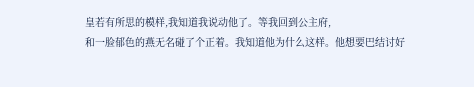皇若有所思的模样,我知道我说动他了。等我回到公主府,
和一脸郁色的燕无名碰了个正着。我知道他为什么这样。他想要巴结讨好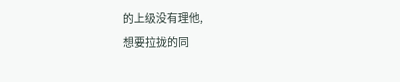的上级没有理他,
想要拉拢的同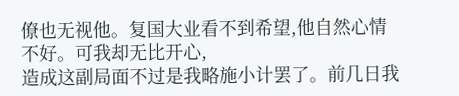僚也无视他。复国大业看不到希望,他自然心情不好。可我却无比开心,
造成这副局面不过是我略施小计罢了。前几日我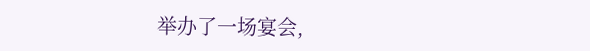举办了一场宴会,